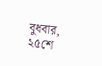বুধবার, ২৫শে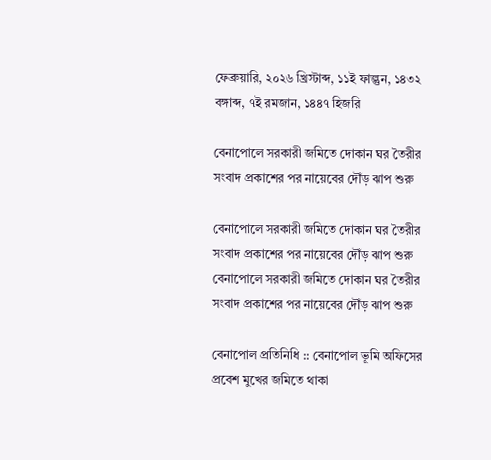ফেব্রুয়ারি, ২০২৬ খ্রিস্টাব্দ, ১১ই ফাল্গুন, ১৪৩২ বঙ্গাব্দ, ৭ই রমজান, ১৪৪৭ হিজরি

বেনাপোলে সরকারী জমিতে দোকান ঘর তৈরীর সংবাদ প্রকাশের পর নায়েবের দৌঁড় ঝাপ শুরু

বেনাপোলে সরকারী জমিতে দোকান ঘর তৈরীর সংবাদ প্রকাশের পর নায়েবের দৌঁড় ঝাপ শুরু
বেনাপোলে সরকারী জমিতে দোকান ঘর তৈরীর সংবাদ প্রকাশের পর নায়েবের দৌঁড় ঝাপ শুরু

বেনাপোল প্রতিনিধি :: বেনাপোল ভূমি অফিসের প্রবেশ মুখের জমিতে থাকা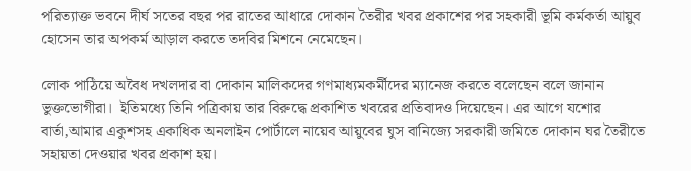পরিত্যাক্ত ভবনে দীর্ঘ সতের বছর পর রাতের আধারে দোকান তৈরীর খবর প্রকাশের পর সহকারী ভূমি কর্মকর্তা আয়ুব হোসেন তার অপকর্ম আড়াল করতে তদবির মিশনে নেমেছেন।

লোক পাঠিয়ে অবৈধ দখলদার বা দোকান মালিকদের গণমাধ্যমকর্মীদের ম্যানেজ করতে বলেছেন বলে জানান ভুক্তভোগীরা।  ইতিমধ্যে তিনি পত্রিকায় তার বিরুদ্ধে প্রকাশিত খবরের প্রতিবাদও দিয়েছেন। এর আগে যশোর বার্তা,আমার একুশসহ একাধিক অনলাইন পোর্টালে নায়েব আয়ুবের ঘুস বানিজ্যে সরকারী জমিতে দোকান ঘর তৈরীতে সহায়তা দেওয়ার খবর প্রকাশ হয়।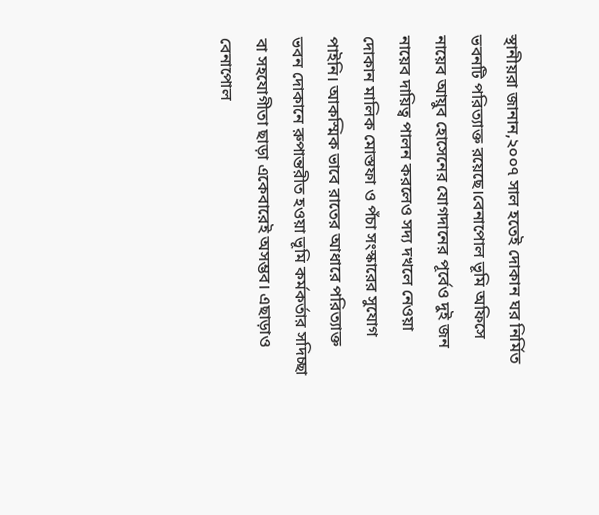স্থানীয়রা জানান,২০০৭ সাল হতেই দোকান ঘর নির্মিত ভবনটি পরিত্যাক্ত রয়েছে।বেনাপোল ভূমি অফিসে নায়েব আয়ুব হোসেনের যোগদানের পূর্বেও দুই জন নায়েব দায়িত্ব পালন করলেও সদ্য দখলে নেওয়া দোকান মালিক মোস্তফা ও পঁচা সংস্কারের সুযোগ পাইনি। আকস্মিক ভাবে রাতের আধারে পরিত্যাক্ত ভবন দোকানে রুপান্তরীত হওয়া ভূমি কর্মকর্তার সদিচ্ছা বা সহযোগীতা ছাড়া একেবারেই অসম্ভব। এছাড়াও বেনাপোল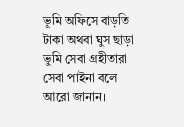ভূমি অফিসে বাড়তি টাকা অথবা ঘুস ছাড়া ভুমি সেবা গ্রহীতারা সেবা পাইনা বলে আরো জানান।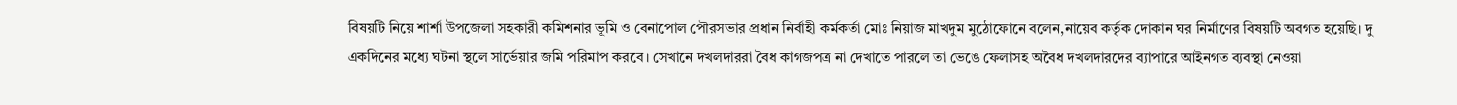বিষয়টি নিয়ে শার্শা উপজেলা সহকারী কমিশনার ভূমি ও বেনাপোল পৌরসভার প্রধান নির্বাহী কর্মকর্তা মোঃ নিয়াজ মাখদুম মুঠোফোনে বলেন,নায়েব কর্তৃক দোকান ঘর নির্মাণের বিষয়টি অবগত হয়েছি। দু একদিনের মধ্যে ঘটনা স্থলে সার্ভেয়ার জমি পরিমাপ করবে। সেখানে দখলদাররা বৈধ কাগজপত্র না দেখাতে পারলে তা ভেঙে ফেলাসহ অবৈধ দখলদারদের ব্যাপারে আইনগত ব্যবস্থা নেওয়া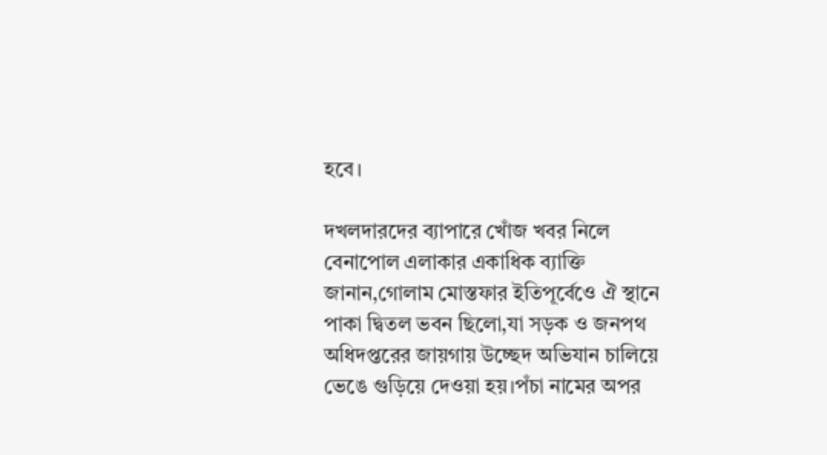হবে।

দখলদারদের ব্যাপারে খোঁজ খবর নিলে বেনাপোল এলাকার একাধিক ব্যাক্তি জানান,গোলাম মোস্তফার ইতিপূর্বেওে ঐ স্থানে পাকা দ্বিতল ভবন ছিলো,যা সড়ক ও জনপথ অধিদপ্তরের জায়গায় উচ্ছেদ অভিযান চালিয়ে ভেঙে গুড়িয়ে দেওয়া হয়।পঁচা নামের অপর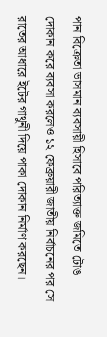পান বিক্রেতা ভাসমান ব্যবসায়ী হিসাবে পরিত্যাক্ত জমিতে টোঙ দোকান করে ব্যবসা করলেও ১২ ফেব্রুয়ারী জাতীয় নির্বাচনের পর সে রাতের আধারে ইটের গাথুনী দিয়ে পাকা দোকান নির্মাণ করছেন।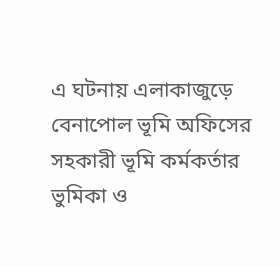এ ঘটনায় এলাকাজুড়ে বেনাপোল ভূমি অফিসের সহকারী ভূমি কর্মকর্তার ভুমিকা ও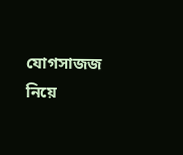যোগসাজজ নিয়ে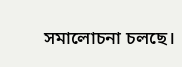সমালোচনা চলছে।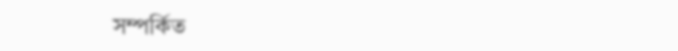সম্পর্কিত